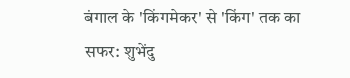बंगाल के 'किंगमेकर' से 'किंग' तक का सफर: शुभेंदु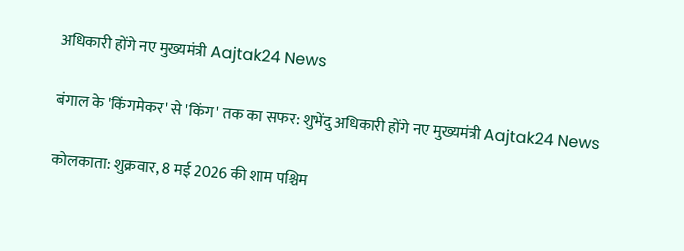अधिकारी होंगे नए मुख्यमंत्री Aajtak24 News

बंगाल के 'किंगमेकर' से 'किंग' तक का सफर: शुभेंदु अधिकारी होंगे नए मुख्यमंत्री Aajtak24 News

कोलकाता: शुक्रवार, 8 मई 2026 की शाम पश्चिम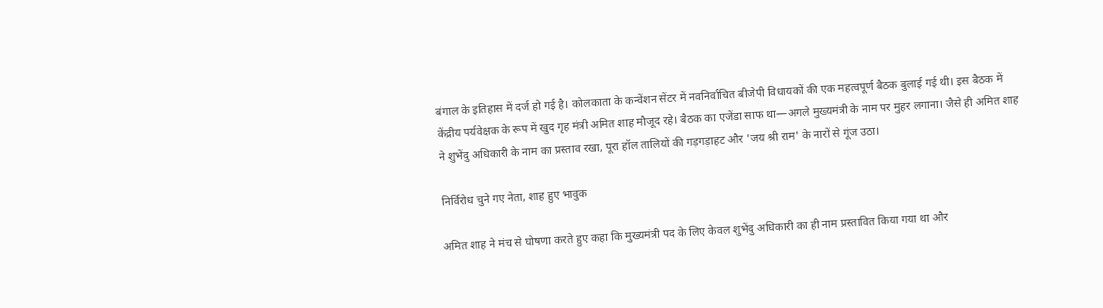बंगाल के इतिहास में दर्ज हो गई है। कोलकाता के कन्वेंशन सेंटर में नवनिर्वाचित बीजेपी विधायकों की एक महत्वपूर्ण बैठक बुलाई गई थी। इस बैठक में केंद्रीय पर्यवेक्षक के रूप में खुद गृह मंत्री अमित शाह मौजूद रहे। बैठक का एजेंडा साफ था—अगले मुख्यमंत्री के नाम पर मुहर लगाना। जैसे ही अमित शाह ने शुभेंदु अधिकारी के नाम का प्रस्ताव रखा, पूरा हॉल तालियों की गड़गड़ाहट और 'जय श्री राम' के नारों से गूंज उठा।

निर्विरोध चुने गए नेता, शाह हुए भावुक

अमित शाह ने मंच से घोषणा करते हुए कहा कि मुख्यमंत्री पद के लिए केवल शुभेंदु अधिकारी का ही नाम प्रस्तावित किया गया था और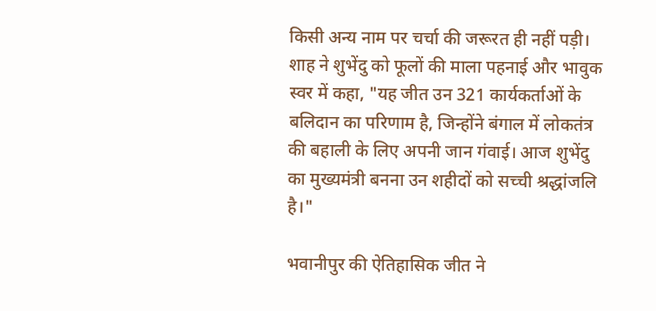किसी अन्य नाम पर चर्चा की जरूरत ही नहीं पड़ी। शाह ने शुभेंदु को फूलों की माला पहनाई और भावुक स्वर में कहा, "यह जीत उन 321 कार्यकर्ताओं के बलिदान का परिणाम है, जिन्होंने बंगाल में लोकतंत्र की बहाली के लिए अपनी जान गंवाई। आज शुभेंदु का मुख्यमंत्री बनना उन शहीदों को सच्ची श्रद्धांजलि है।"

भवानीपुर की ऐतिहासिक जीत ने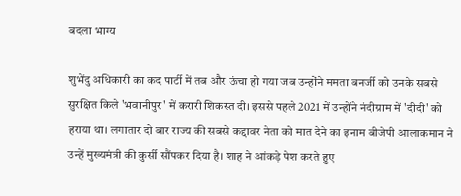बदला भाग्य

शुभेंदु अधिकारी का कद पार्टी में तब और ऊंचा हो गया जब उन्होंने ममता बनर्जी को उनके सबसे सुरक्षित किले 'भवानीपुर' में करारी शिकस्त दी। इससे पहले 2021 में उन्होंने नंदीग्राम में 'दीदी' को हराया था। लगातार दो बार राज्य की सबसे कद्दावर नेता को मात देने का इनाम बीजेपी आलाकमान ने उन्हें मुख्यमंत्री की कुर्सी सौंपकर दिया है। शाह ने आंकड़े पेश करते हुए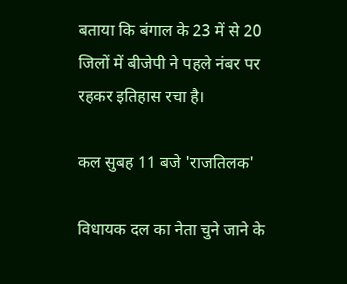बताया कि बंगाल के 23 में से 20 जिलों में बीजेपी ने पहले नंबर पर रहकर इतिहास रचा है।

कल सुबह 11 बजे 'राजतिलक'

विधायक दल का नेता चुने जाने के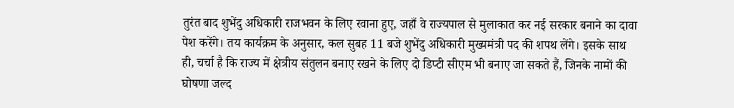तुरंत बाद शुभेंदु अधिकारी राजभवन के लिए रवाना हुए, जहाँ वे राज्यपाल से मुलाकात कर नई सरकार बनाने का दावा पेश करेंगे। तय कार्यक्रम के अनुसार, कल सुबह 11 बजे शुभेंदु अधिकारी मुख्यमंत्री पद की शपथ लेंगे। इसके साथ ही, चर्चा है कि राज्य में क्षेत्रीय संतुलन बनाए रखने के लिए दो डिप्टी सीएम भी बनाए जा सकते हैं, जिनके नामों की घोषणा जल्द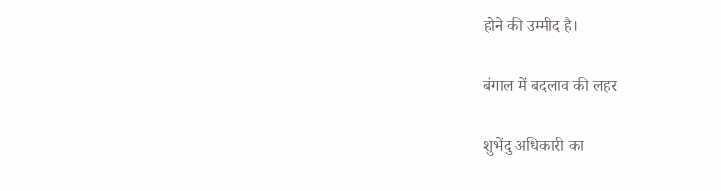होने की उम्मीद है।

बंगाल में बदलाव की लहर

शुभेंदु अधिकारी का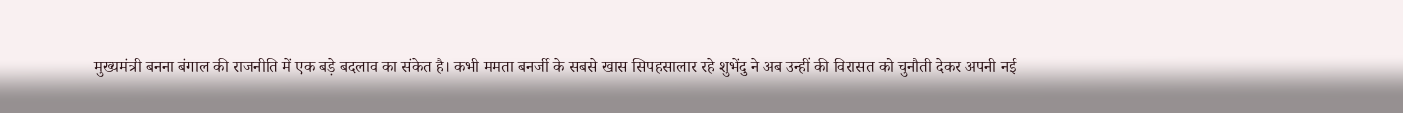मुख्यमंत्री बनना बंगाल की राजनीति में एक बड़े बदलाव का संकेत है। कभी ममता बनर्जी के सबसे खास सिपहसालार रहे शुभेंदु ने अब उन्हीं की विरासत को चुनौती देकर अपनी नई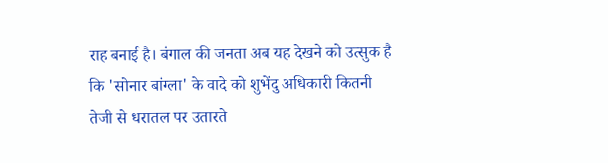राह बनाई है। बंगाल की जनता अब यह देखने को उत्सुक है कि 'सोनार बांग्ला' के वादे को शुभेंदु अधिकारी कितनी तेजी से धरातल पर उतारते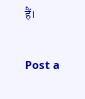हैं।

Post a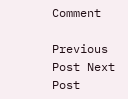Comment

Previous Post Next Post